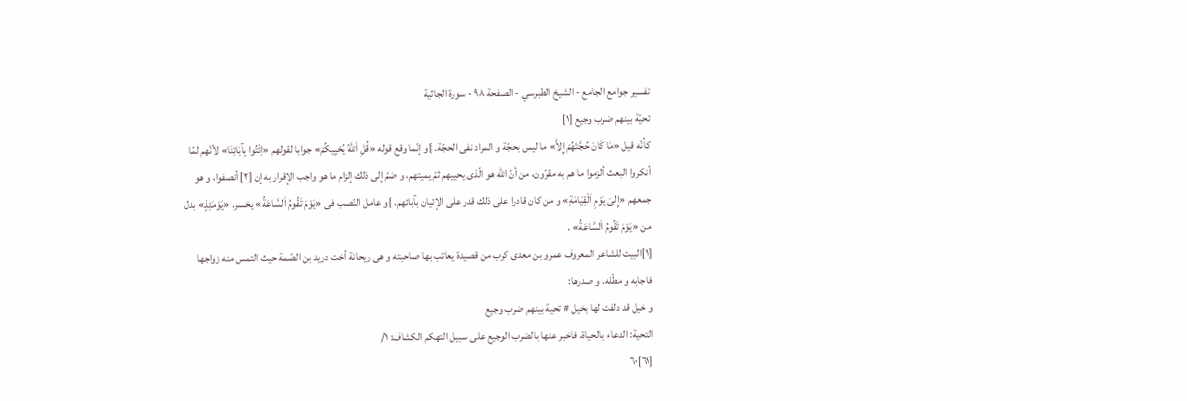تفسير جوامع الجامع - الشيخ الطبرسي - الصفحة ٩٨ - سورة الجاثية
تحيّة بينهم ضرب وجيع [١]
كأنّه قيل «مَا كَانَ حُجَّتَهُمْ إِلاَّ» ما ليس بحجّة و المراد نفى الحجّة. }و إنّما وقع قوله «قُلِ اَللَّهُ يُحْيِيكُمْ» جوابا لقولهم «اِئْتُوا بِآبَائِنَا» لأنّهم لمّا أنكروا البعث ألزموا ما هم به مقرّون، من أنّ اللّه هو الّذى يحييهم ثمّ يميتهم، و ضمّ إلى ذلك إلزام ما هو واجب الإقرار به إن [٢] أنصفوا، و هو جمعهم «إِلىَ يَوْمِ اَلْقِيَامَةِ» و من كان قادرا على ذلك قدر على الإتيان بآبائهم. }و عامل النّصب فى «يَوْمَ تَقُومُ اَلسَّاعَةُ» يخسر. «يَوْمَئِذٍ» بدل من «يَوْمَ تَقُومُ اَلسَّاعَةُ» .
[١]البيت للشاعر المعروف عمرو بن معدى كرب من قصيدة يعاتب بها صاحبته و هى ريحانة أخت دريد بن الصّمة حيث التمس منه زواجها فاجابه و مطّله. و صدرها:
و خيل قد دلفت لها بخيل # تحية بينهم ضرب وجيع
التحية: الدعاء بالحياة، فاخبر عنها بالضرب الوجيع على سبيل التهكم الكشاف: ١/
[٦١]٦٠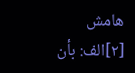هامش
[٢]الف: بأن